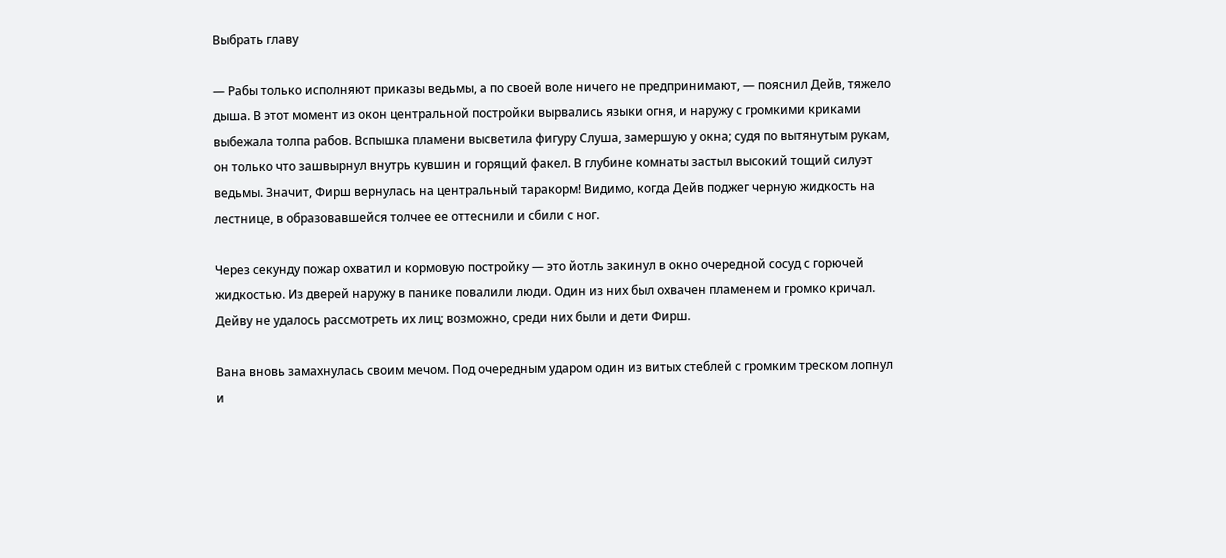Выбрать главу

— Рабы только исполняют приказы ведьмы, а по своей воле ничего не предпринимают, — пояснил Дейв, тяжело дыша. В этот момент из окон центральной постройки вырвались языки огня, и наружу с громкими криками выбежала толпа рабов. Вспышка пламени высветила фигуру Слуша, замершую у окна; судя по вытянутым рукам, он только что зашвырнул внутрь кувшин и горящий факел. В глубине комнаты застыл высокий тощий силуэт ведьмы. Значит, Фирш вернулась на центральный таракорм! Видимо, когда Дейв поджег черную жидкость на лестнице, в образовавшейся толчее ее оттеснили и сбили с ног.

Через секунду пожар охватил и кормовую постройку — это йотль закинул в окно очередной сосуд с горючей жидкостью. Из дверей наружу в панике повалили люди. Один из них был охвачен пламенем и громко кричал. Дейву не удалось рассмотреть их лиц; возможно, среди них были и дети Фирш.

Вана вновь замахнулась своим мечом. Под очередным ударом один из витых стеблей с громким треском лопнул и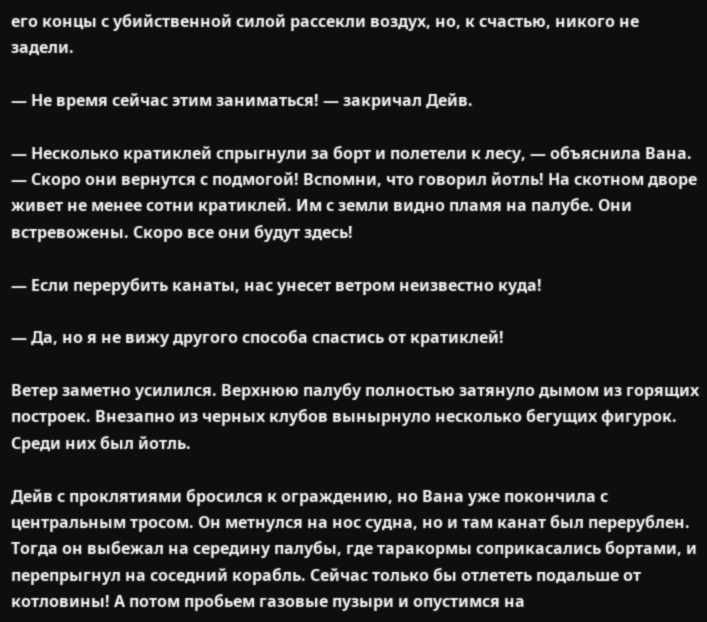его концы с убийственной силой рассекли воздух, но, к счастью, никого не задели.

— Не время сейчас этим заниматься! — закричал Дейв.

— Несколько кратиклей спрыгнули за борт и полетели к лесу, — объяснила Вана. — Скоро они вернутся с подмогой! Вспомни, что говорил йотль! На скотном дворе живет не менее сотни кратиклей. Им с земли видно пламя на палубе. Они встревожены. Скоро все они будут здесь!

— Если перерубить канаты, нас унесет ветром неизвестно куда!

— Да, но я не вижу другого способа спастись от кратиклей!

Ветер заметно усилился. Верхнюю палубу полностью затянуло дымом из горящих построек. Внезапно из черных клубов вынырнуло несколько бегущих фигурок. Среди них был йотль.

Дейв с проклятиями бросился к ограждению, но Вана уже покончила с центральным тросом. Он метнулся на нос судна, но и там канат был перерублен. Тогда он выбежал на середину палубы, где таракормы соприкасались бортами, и перепрыгнул на соседний корабль. Сейчас только бы отлететь подальше от котловины! А потом пробьем газовые пузыри и опустимся на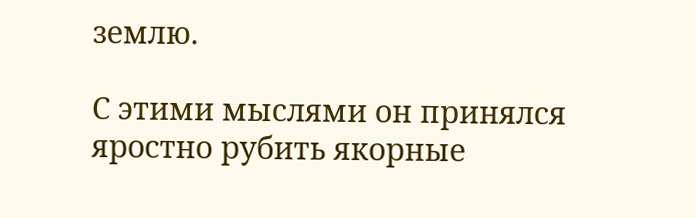землю.

С этими мыслями он принялся яростно рубить якорные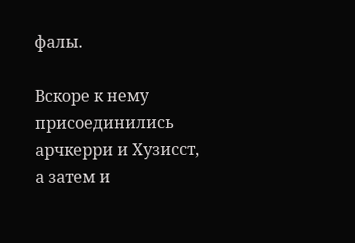фалы.

Вскоре к нему присоединились арчкерри и Хузисст, а затем и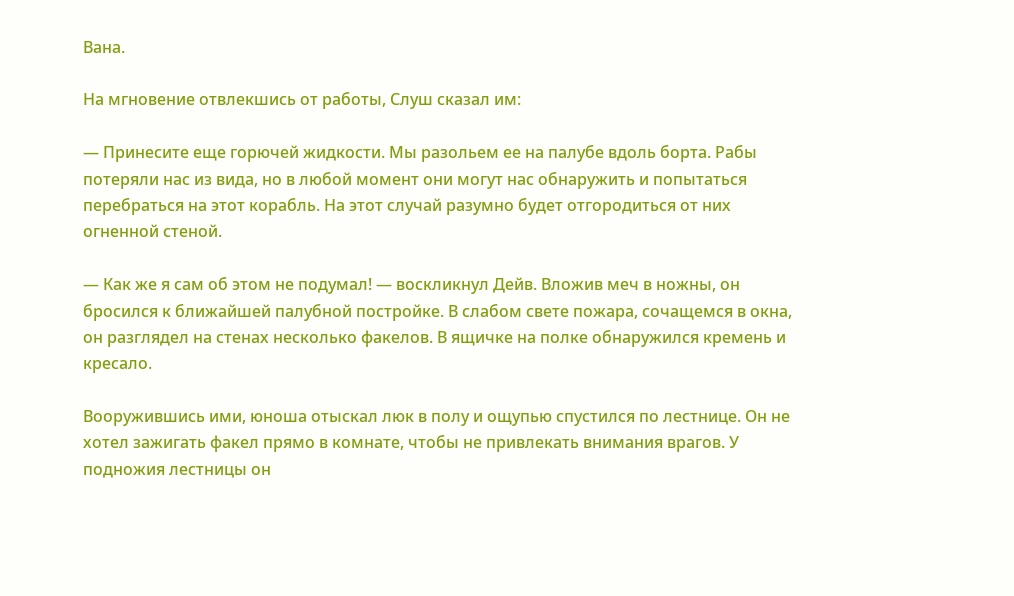Вана.

На мгновение отвлекшись от работы, Слуш сказал им:

— Принесите еще горючей жидкости. Мы разольем ее на палубе вдоль борта. Рабы потеряли нас из вида, но в любой момент они могут нас обнаружить и попытаться перебраться на этот корабль. На этот случай разумно будет отгородиться от них огненной стеной.

— Как же я сам об этом не подумал! — воскликнул Дейв. Вложив меч в ножны, он бросился к ближайшей палубной постройке. В слабом свете пожара, сочащемся в окна, он разглядел на стенах несколько факелов. В ящичке на полке обнаружился кремень и кресало.

Вооружившись ими, юноша отыскал люк в полу и ощупью спустился по лестнице. Он не хотел зажигать факел прямо в комнате, чтобы не привлекать внимания врагов. У подножия лестницы он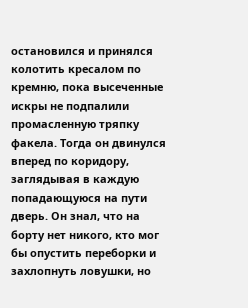остановился и принялся колотить кресалом по кремню, пока высеченные искры не подпалили промасленную тряпку факела. Тогда он двинулся вперед по коридору, заглядывая в каждую попадающуюся на пути дверь. Он знал, что на борту нет никого, кто мог бы опустить переборки и захлопнуть ловушки, но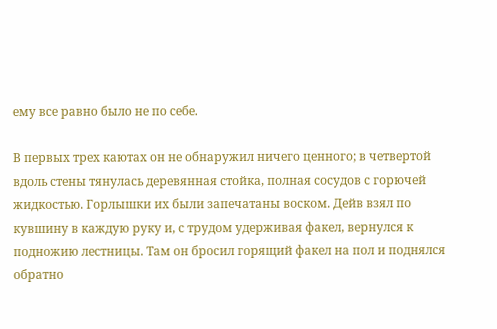ему все равно было не по себе.

В первых трех каютах он не обнаружил ничего ценного; в четвертой вдоль стены тянулась деревянная стойка, полная сосудов с горючей жидкостью. Горлышки их были запечатаны воском. Дейв взял по кувшину в каждую руку и, с трудом удерживая факел, вернулся к подножию лестницы. Там он бросил горящий факел на пол и поднялся обратно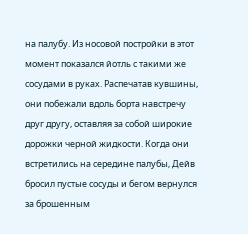на палубу. Из носовой постройки в этот момент показался йотль с такими же сосудами в руках. Распечатав кувшины, они побежали вдоль борта навстречу друг другу, оставляя за собой широкие дорожки черной жидкости. Когда они встретились на середине палубы, Дейв бросил пустые сосуды и бегом вернулся за брошенным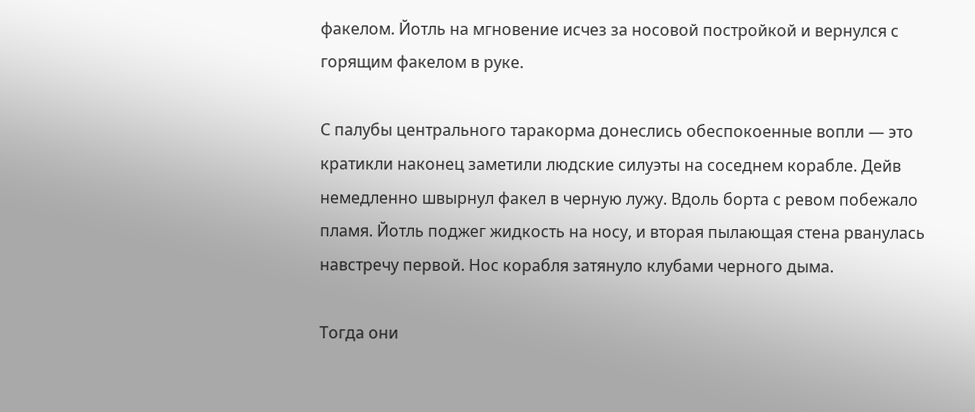факелом. Йотль на мгновение исчез за носовой постройкой и вернулся с горящим факелом в руке.

С палубы центрального таракорма донеслись обеспокоенные вопли — это кратикли наконец заметили людские силуэты на соседнем корабле. Дейв немедленно швырнул факел в черную лужу. Вдоль борта с ревом побежало пламя. Йотль поджег жидкость на носу, и вторая пылающая стена рванулась навстречу первой. Нос корабля затянуло клубами черного дыма.

Тогда они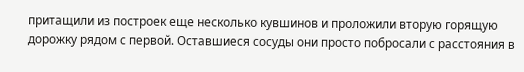притащили из построек еще несколько кувшинов и проложили вторую горящую дорожку рядом с первой. Оставшиеся сосуды они просто побросали с расстояния в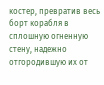костер, превратив весь борт корабля в сплошную огненную стену, надежно отгородившую их от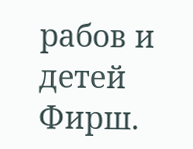рабов и детей Фирш.